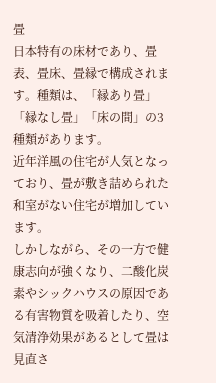畳
日本特有の床材であり、畳表、畳床、畳縁で構成されます。種類は、「縁あり畳」「縁なし畳」「床の間」の3種類があります。
近年洋風の住宅が人気となっており、畳が敷き詰められた和室がない住宅が増加しています。
しかしながら、その一方で健康志向が強くなり、二酸化炭素やシックハウスの原因である有害物質を吸着したり、空気清浄効果があるとして畳は見直さ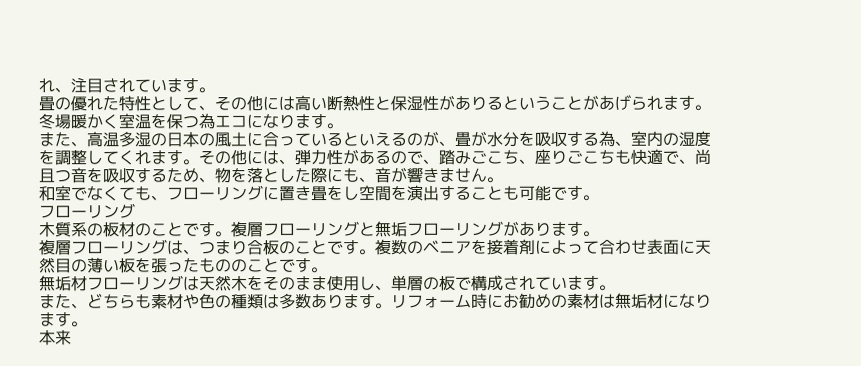れ、注目されています。
畳の優れた特性として、その他には高い断熱性と保湿性がありるということがあげられます。冬場暖かく室温を保つ為エコになります。
また、高温多湿の日本の風土に合っているといえるのが、畳が水分を吸収する為、室内の湿度を調整してくれます。その他には、弾力性があるので、踏みごこち、座りごこちも快適で、尚且つ音を吸収するため、物を落とした際にも、音が響きません。
和室でなくても、フローリングに置き畳をし空間を演出することも可能です。
フローリング
木質系の板材のことです。複層フローリングと無垢フローリングがあります。
複層フローリングは、つまり合板のことです。複数のベニアを接着剤によって合わせ表面に天然目の薄い板を張ったもののことです。
無垢材フローリングは天然木をそのまま使用し、単層の板で構成されています。
また、どちらも素材や色の種類は多数あります。リフォーム時にお勧めの素材は無垢材になります。
本来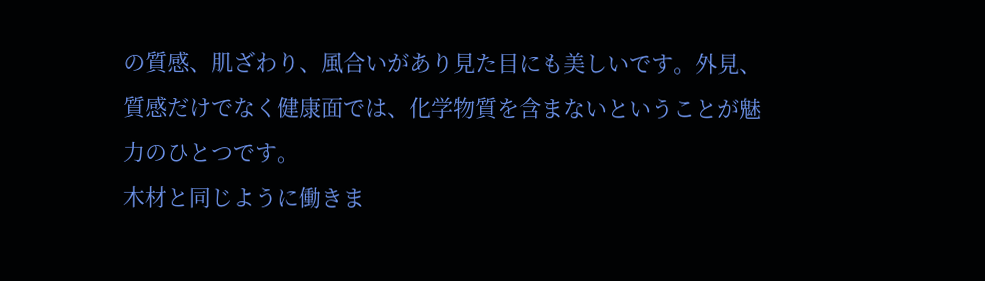の質感、肌ざわり、風合いがあり見た目にも美しいです。外見、質感だけでなく健康面では、化学物質を含まないということが魅力のひとつです。
木材と同じように働きま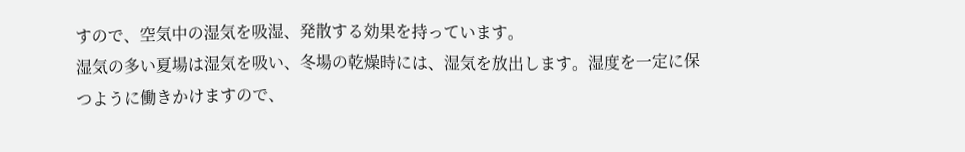すので、空気中の湿気を吸湿、発散する効果を持っています。
湿気の多い夏場は湿気を吸い、冬場の乾燥時には、湿気を放出します。湿度を一定に保つように働きかけますので、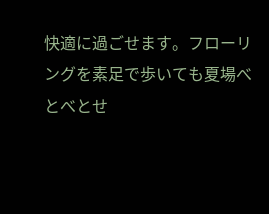快適に過ごせます。フローリングを素足で歩いても夏場べとべとせ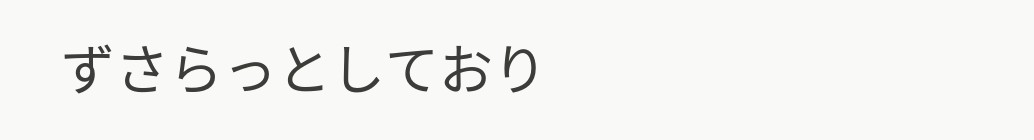ずさらっとしており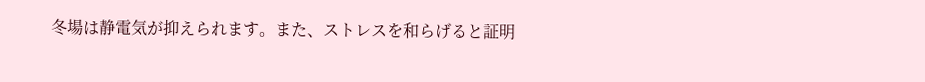冬場は静電気が抑えられます。また、ストレスを和らげると証明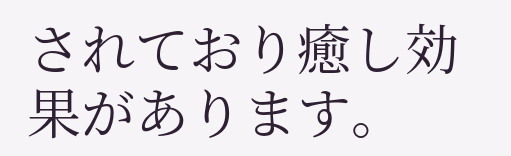されており癒し効果があります。